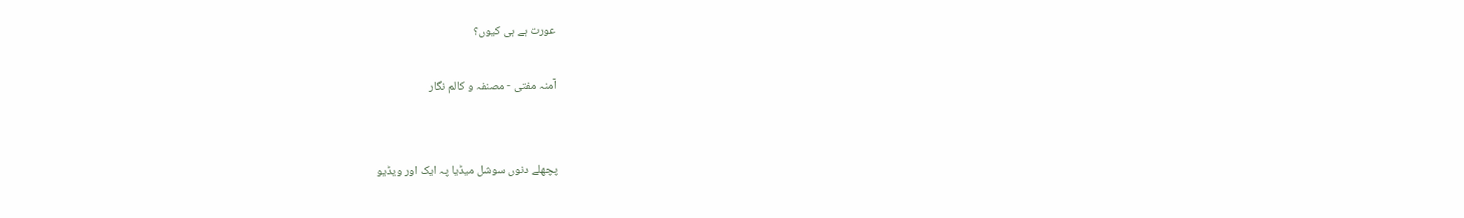عورت ہے ہی کیوں؟

آمنہ مفتی - مصنفہ و کالم نگار


پچھلے دنوں سوشل میڈیا پہ ایک اور ویڈیو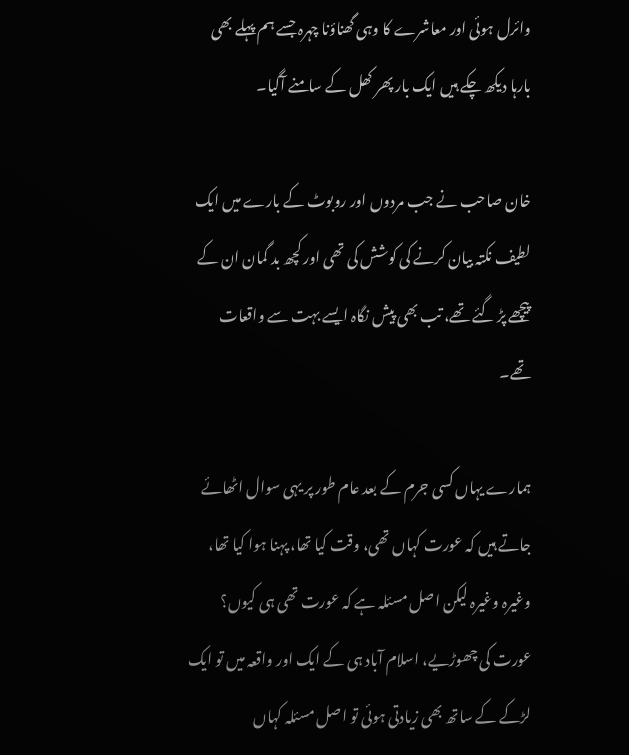وائرل ہوئی اور معاشرے کا وہی گھناؤنا چہرہ جسے ہم پہلے بھی بارہا دیکھ چکے ہیں ایک بار پھر کھل کے سامنے آگیا۔

خان صاحب نے جب مردوں اور روبوٹ کے بارے میں ایک لطیف نکتہ بیان کرنے کی کوشش کی تھی اور کچھ بد گمان ان کے پیچھے پڑ گئے تھے، تب بھی پیش نگاہ ایسے بہت سے واقعات تھے۔

ہمارے یہاں کسی جرم کے بعد عام طور پر یہی سوال اٹھائے جاتے ہیں کہ عورت کہاں تھی، وقت کیا تھا، پہنا ہوا کیا تھا، وغیرہ وغیرہ لیکن اصل مسئلہ ہے کہ عورت تھی ہی کیوں؟ عورت کی چھوڑیے، اسلام آباد ہی کے ایک اور واقعہ میں تو ایک لڑکے کے ساتھ بھی زیادتی ہوئی تو اصل مسئلہ کہاں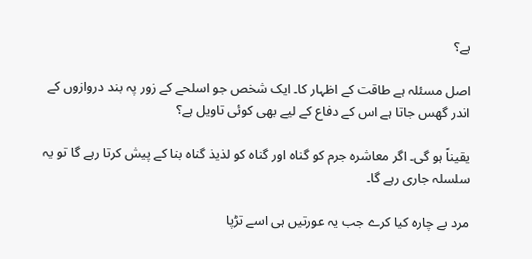ہے؟

اصل مسئلہ ہے طاقت کے اظہار کا۔ ایک شخص جو اسلحے کے زور پہ بند دروازوں کے اندر گھس جاتا ہے اس کے دفاع کے لیے بھی کوئی تاویل ہے؟

یقیناً ہو گی۔ اگر معاشرہ جرم کو گناہ اور گناہ کو لذیذ گناہ بنا کے پیش کرتا رہے گا تو یہ سلسلہ جاری رہے گا۔

مرد بے چارہ کیا کرے جب یہ عورتیں ہی اسے تڑپا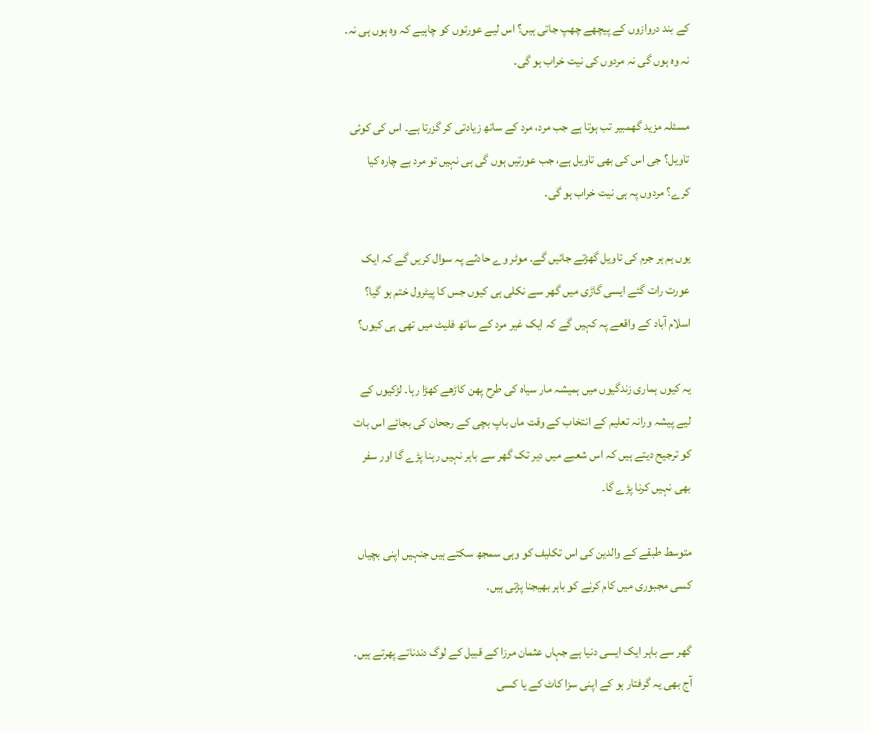کے بند دروازوں کے پیچھے چھپ جاتی ہیں؟ اس لیے عورتوں کو چاہیے کہ وہ ہوں ہی نہ۔ نہ وہ ہوں گی نہ مردوں کی نیت خراب ہو گی۔

مسئلہ مزید گھمبیر تب ہوتا ہے جب مرد، مرد کے ساتھ زیادتی کر گزرتا ہے۔ اس کی کوئی تاویل؟ جی اس کی بھی تاویل ہے، جب عورتیں ہوں گی ہی نہیں تو مرد بے چارہ کیا کرے؟ مردوں پہ ہی نیت خراب ہو گی۔

یوں ہم ہر جرم کی تاویل گھڑتے جائیں گے۔ موٹر وے حادثے پہ سوال کریں گے کہ ایک عورت رات گئے ایسی گاڑی میں گھر سے نکلی ہی کیوں جس کا پیٹرول ختم ہو گیا؟ اسلام آباد کے واقعے پہ کہیں گے کہ ایک غیر مرد کے ساتھ فلیٹ میں تھی ہی کیوں؟

یہ کیوں ہماری زندگیوں میں ہمیشہ مار سیاہ کی طرح پھن کاڑھے کھڑا رہا۔ لڑکیوں کے لیے پیشہ ورانہ تعلیم کے انتخاب کے وقت ماں باپ بچی کے رجحان کی بجائے اس بات کو ترجیح دیتے ہیں کہ اس شعبے میں دیر تک گھر سے باہر نہیں رہنا پڑے گا اور سفر بھی نہیں کرنا پڑے گا۔

متوسط طبقے کے والدین کی اس تکلیف کو وہی سمجھ سکتے ہیں جنہیں اپنی بچیاں کسی مجبوری میں کام کرنے کو باہر بھیجنا پڑتی ہیں۔

گھر سے باہر ایک ایسی دنیا ہے جہاں عثمان مرزا کے قبیل کے لوگ دندناتے پھرتے ہیں۔ آج بھی یہ گرفتار ہو کے اپنی سزا کاٹ کے یا کسی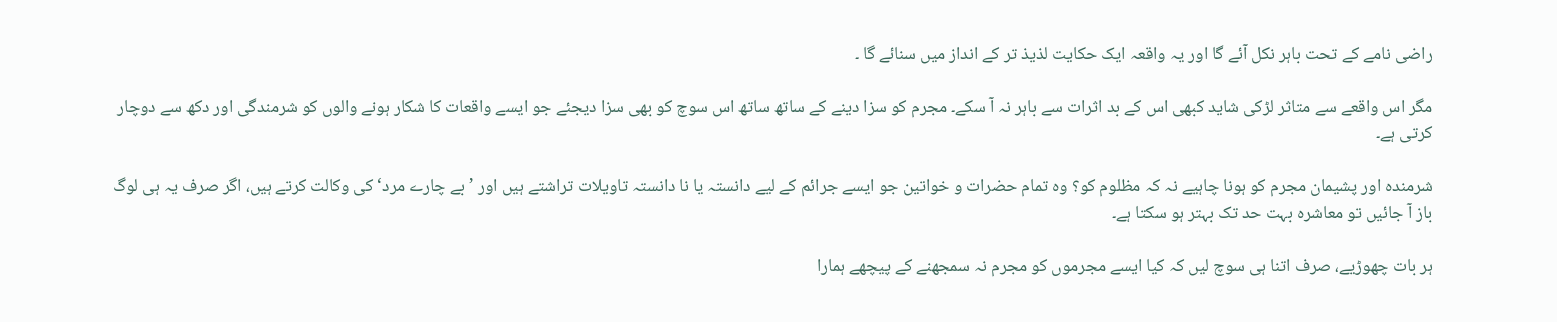راضی نامے کے تحت باہر نکل آئے گا اور یہ واقعہ ایک حکایت لذیذ تر کے انداز میں سنائے گا ۔

مگر اس واقعے سے متاثر لڑکی شاید کبھی اس کے بد اثرات سے باہر نہ آ سکے۔ مجرم کو سزا دینے کے ساتھ ساتھ اس سوچ کو بھی سزا دیجئے جو ایسے واقعات کا شکار ہونے والوں کو شرمندگی اور دکھ سے دوچار کرتی ہے۔

شرمندہ اور پشیمان مجرم کو ہونا چاہیے نہ کہ مظلوم کو؟ وہ تمام حضرات و خواتین جو ایسے جرائم کے لیے دانستہ یا نا دانستہ تاویلات تراشتے ہیں اور ’بے چارے مرد‘ کی وکالت کرتے ہیں، اگر صرف یہ ہی لوگ باز آ جائیں تو معاشرہ بہت حد تک بہتر ہو سکتا ہے۔

ہر بات چھوڑیے، صرف اتنا ہی سوچ لیں کہ کیا ایسے مجرموں کو مجرم نہ سمجھنے کے پیچھے ہمارا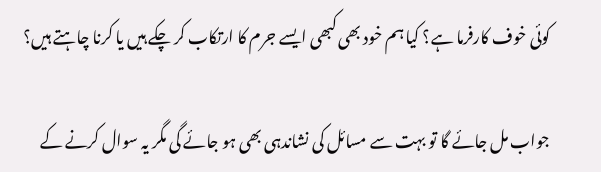کوئی خوف کارفرما ہے؟ کیا ہم خود بھی کبھی ایسے جرم کا ارتکاب کر چکے ہیں یا کرنا چاہتے ہیں؟

جواب مل جائے گا تو بہت سے مسائل کی نشاندہی بھی ہو جائے گی مگر یہ سوال کرنے کے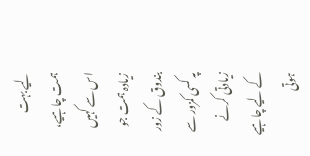لیے بہت ہمت چاہیے، اس سے کہیں زیادہ ہمت جو بندوق کے زور پہ کسی کمزور سے زیادتی کرنے کے لیے چاہیے ہوتی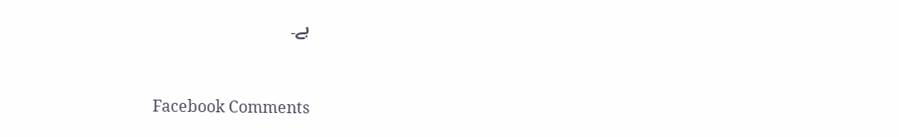ہے۔


Facebook Comments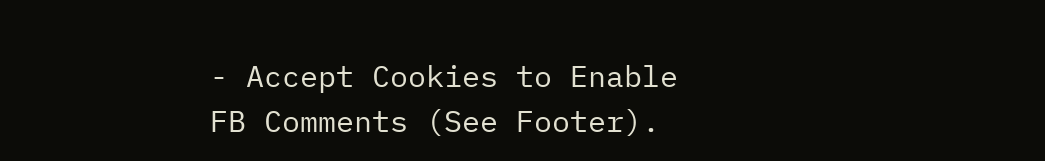- Accept Cookies to Enable FB Comments (See Footer).